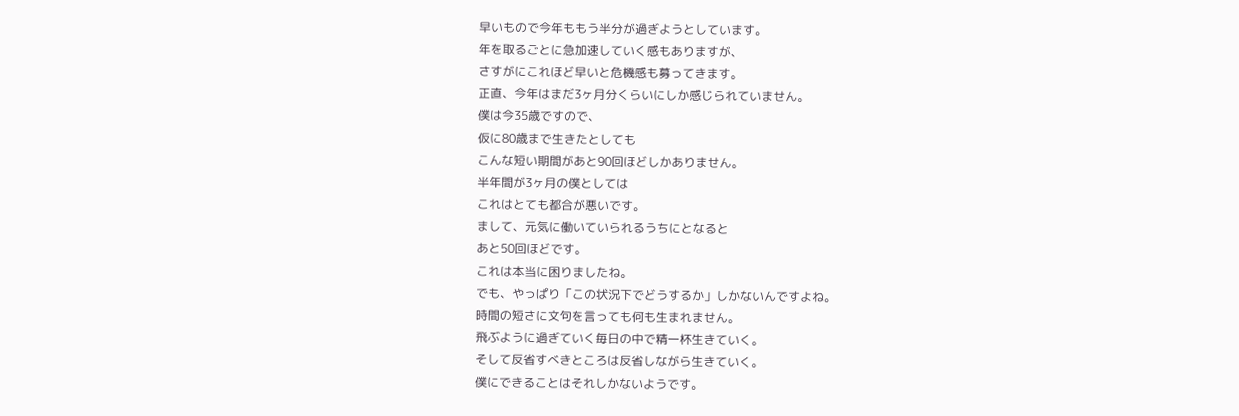早いもので今年ももう半分が過ぎようとしています。
年を取るごとに急加速していく感もありますが、
さすがにこれほど早いと危機感も募ってきます。
正直、今年はまだ3ヶ月分くらいにしか感じられていません。
僕は今35歳ですので、
仮に80歳まで生きたとしても
こんな短い期間があと90回ほどしかありません。
半年間が3ヶ月の僕としては
これはとても都合が悪いです。
まして、元気に働いていられるうちにとなると
あと50回ほどです。
これは本当に困りましたね。
でも、やっぱり「この状況下でどうするか」しかないんですよね。
時間の短さに文句を言っても何も生まれません。
飛ぶように過ぎていく毎日の中で精一杯生きていく。
そして反省すべきところは反省しながら生きていく。
僕にできることはそれしかないようです。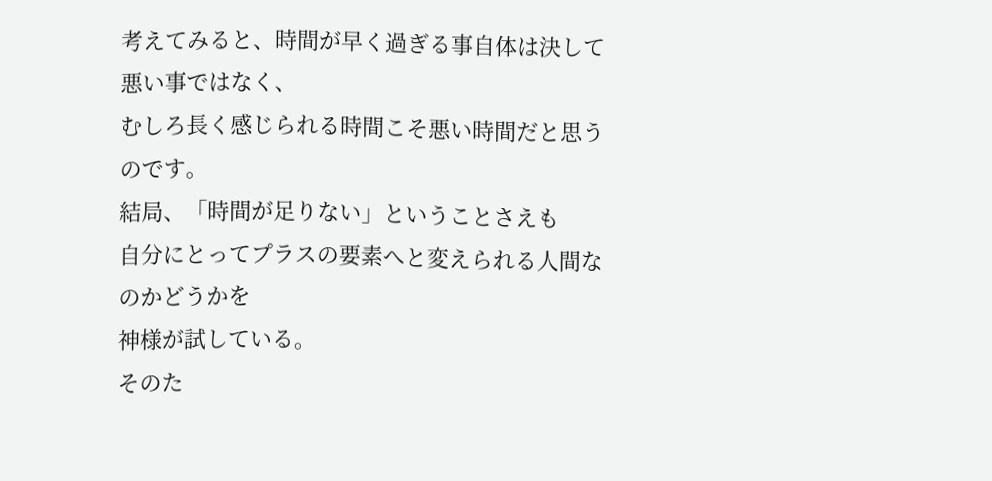考えてみると、時間が早く過ぎる事自体は決して悪い事ではなく、
むしろ長く感じられる時間こそ悪い時間だと思うのです。
結局、「時間が足りない」ということさえも
自分にとってプラスの要素へと変えられる人間なのかどうかを
神様が試している。
そのた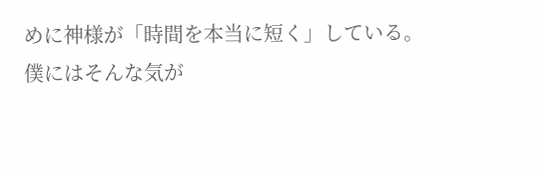めに神様が「時間を本当に短く」している。
僕にはそんな気が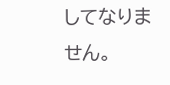してなりません。